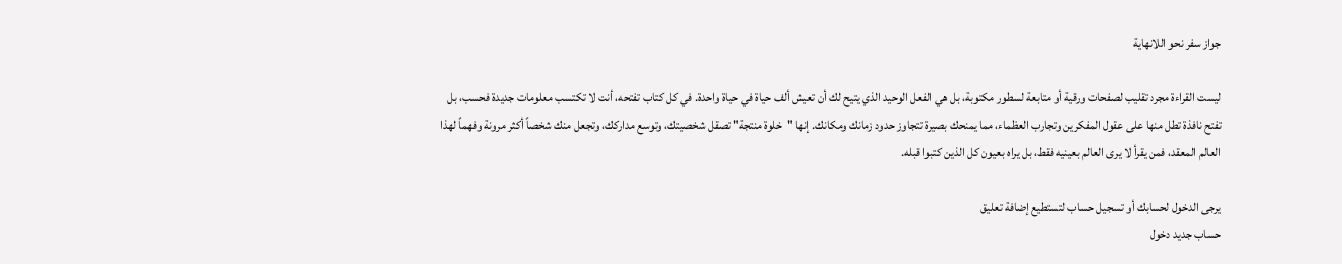جواز سفر نحو اللانهاية

ليست القراءة مجرد تقليب لصفحات ورقية أو متابعة لسطور مكتوبة، بل هي الفعل الوحيد الذي يتيح لك أن تعيش ألف حياة في حياة واحدة. في كل كتاب تفتحه، أنت لا تكتسب معلومات جديدة فحسب، بل تفتح نافذة تطل منها على عقول المفكرين وتجارب العظماء، مما يمنحك بصيرة تتجاوز حدود زمانك ومكانك. إنها "خلوة منتجة" تصقل شخصيتك، وتوسع مداركك، وتجعل منك شخصاً أكثر مرونة وفهماً لهذا العالم المعقد، فمن يقرأ لا يرى العالم بعينيه فقط، بل يراه بعيون كل الذين كتبوا قبله.

يرجى الدخول لحسابك أو تسجيل حساب لتستطيع إضافة تعليق
حساب جديد دخول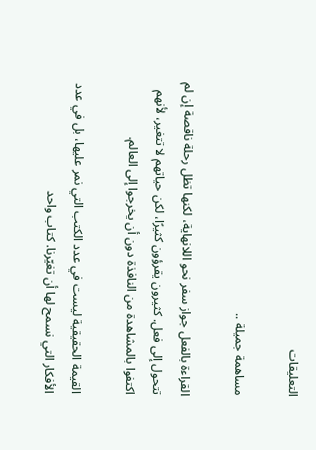التعليقات

مساهمة جميلة ..

القراءة بالفعل جواز سفر نحو اللانهاية، لكنها تظل رحلة ناقصة إن لم تتحول إلى فعل. كثيرون يقرؤون كثيرًا، لكن حياتهم لا تتغير، لأنهم اكتفوا بالمشاهدة من النافذة دون أن يخرجوا إلى العالم.

القيمة الحقيقية ليست في عدد الكتب التي نمر عليها، بل في عدد الأفكار التي نسمح لها أن تغيّرنا. كتاب واحد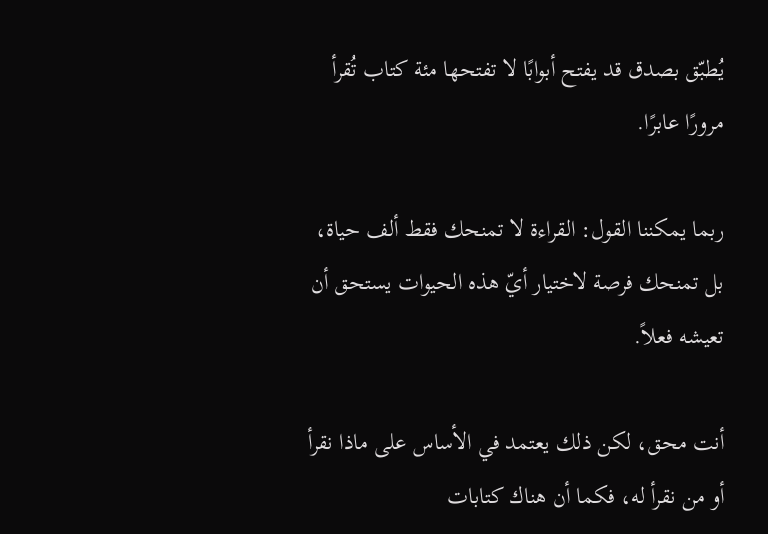يُطبّق بصدق قد يفتح أبوابًا لا تفتحها مئة كتاب تُقرأ مرورًا عابرًا.

ربما يمكننا القول: القراءة لا تمنحك فقط ألف حياة، بل تمنحك فرصة لاختيار أيّ هذه الحيوات يستحق أن تعيشه فعلاً.

أنت محق، لكن ذلك يعتمد في الأساس على ماذا نقرأ أو من نقرأ له، فكما أن هناك كتابات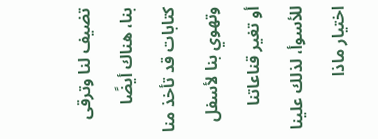تضيف لنا وترقى بنا، هناك أيضًا كتابات قد تأخذ منا وتهوي بنا لأسفل أو تغير قناعاتنا للأسوأ، لذلك علينا اختيار ماذا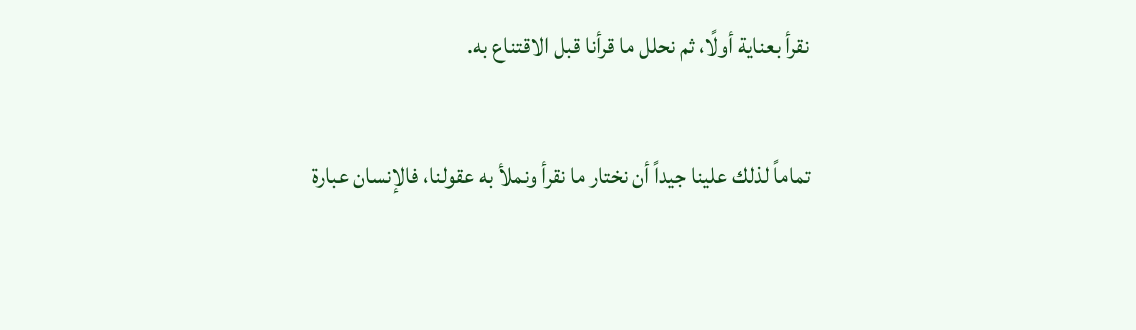نقرأ بعناية أولًا، ثم نحلل ما قرأنا قبل الاقتناع به.

تماماً لذلك علينا جيداً أن نختار ما نقرأ ونملأ به عقولنا، فالإنسان عبارة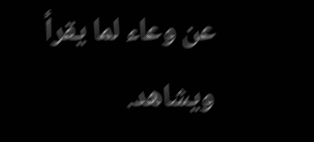عن وعاء لما يقرأ ويشاهد.